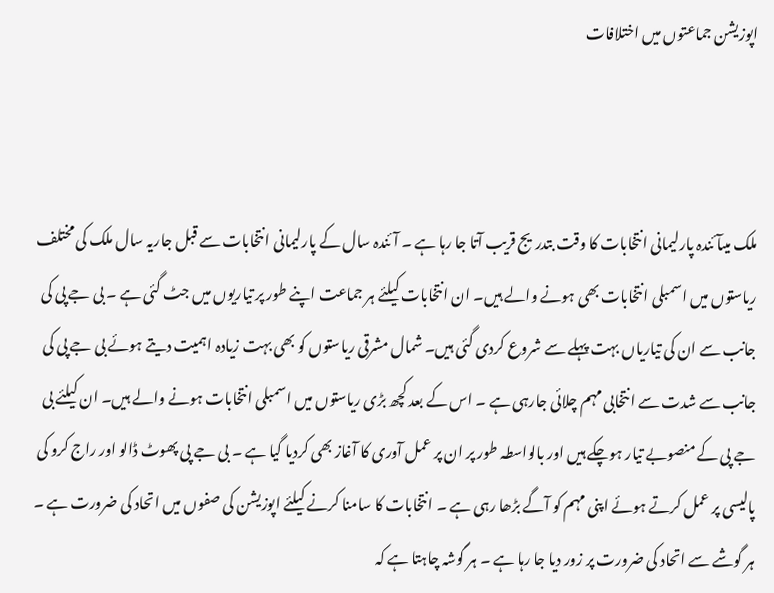اپوزیشن جماعتوں میں اختلافات



ملک میںآئندہ پارلیمانی انتخابات کا وقت بتدریج قریب آتا جا رہا ہے ۔ آئندہ سال کے پارلیمانی انتخابات سے قبل جاریہ سال ملک کی مختلف ریاستوں میں اسمبلی انتخابات بھی ہونے والے ہیں۔ ان انتخابات کیلئے ہر جماعت اپنے طور پر تیاریوں میں جٹ گئی ہے ۔ بی جے پی کی جانب سے ان کی تیاریاں بہت پہلے سے شروع کردی گئی ہیں۔ شمال مشرقی ریاستوں کو بھی بہت زیادہ اہمیت دیتے ہوئے بی جے پی کی جانب سے شدت سے انتخابی مہم چلائی جارہی ہے ۔ اس کے بعد کچھ بڑی ریاستوں میں اسمبلی انتخابات ہونے والے ہیں۔ ان کیلئے بی جے پی کے منصوبے تیار ہوچکے ہیں اور بالواسطہ طور پر ان پر عمل آوری کا آغاز بھی کردیا گیا ہے ۔ بی جے پی پھوٹ ڈالو اور راج کرو کی پالیسی پر عمل کرتے ہوئے اپنی مہم کو آگے بڑھا رہی ہے ۔ انتخابات کا سامنا کرنے کیلئے اپوزیشن کی صفوں میں اتحاد کی ضرورت ہے ۔ ہر گوشے سے اتحاد کی ضرورت پر زور دیا جا رہا ہے ۔ ہر گوشہ چاہتا ہے کہ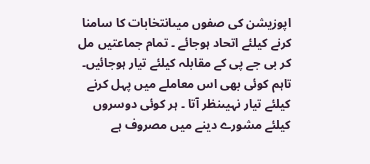اپوزیشن کی صفوں میںانتخابات کا سامنا کرنے کیلئے اتحاد ہوجائے ۔ تمام جماعتیں مل کر بی جے پی کے مقابلہ کیلئے تیار ہوجائیں۔ تاہم کوئی بھی اس معاملے میں پہل کرنے کیلئے تیار نہیںنظر آتا ۔ ہر کوئی دوسروں کیلئے مشورے دینے میں مصروف ہے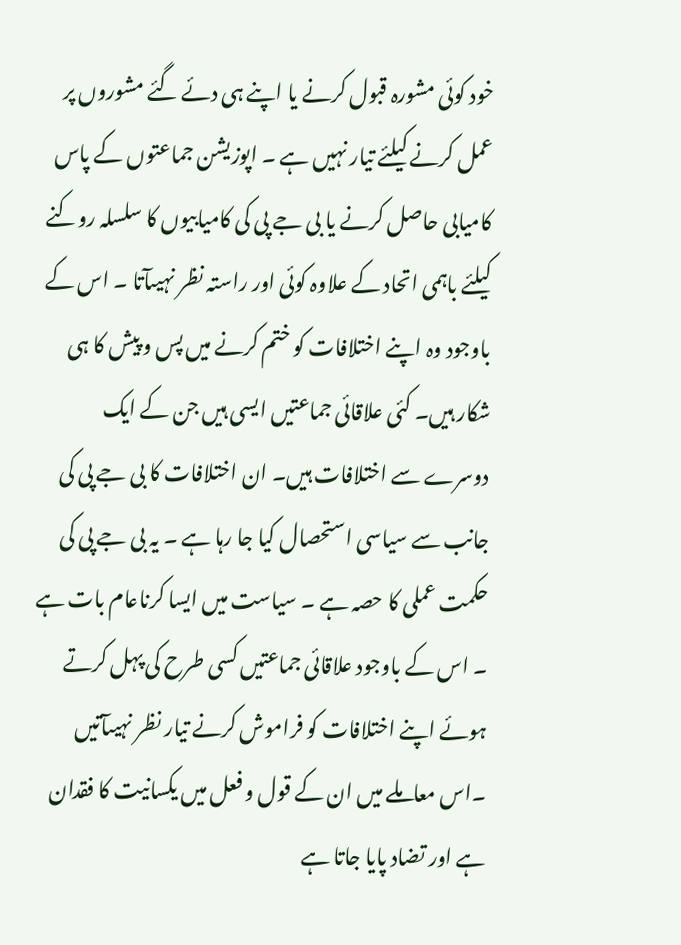خود کوئی مشورہ قبول کرنے یا اپنے ہی دئے گئے مشوروں پر عمل کرنے کیلئے تیار نہیں ہے ۔ اپوزیشن جماعتوں کے پاس کامیابی حاصل کرنے یا بی جے پی کی کامیابیوں کا سلسلہ روکنے کیلئے باہمی اتحاد کے علاوہ کوئی اور راستہ نظر نہیںآتا ۔ اس کے باوجود وہ اپنے اختلافات کو ختم کرنے میں پس و پیش کا ہی شکار ہیں۔ کئی علاقائی جماعتیں ایسی ہیں جن کے ایک دوسرے سے اختلافات ہیں۔ ان اختلافات کا بی جے پی کی جانب سے سیاسی استحصال کیا جا رہا ہے ۔ یہ بی جے پی کی حکمت عملی کا حصہ ہے ۔ سیاست میں ایسا کرناعام بات ہے ۔ اس کے باوجود علاقائی جماعتیں کسی طرح کی پہل کرتے ہوئے اپنے اختلافات کو فراموش کرنے تیار نظر نہیںآتیں ۔اس معاملے میں ان کے قول و فعل میں یکسانیت کا فقدان ہے اور تضاد پایا جاتا ہے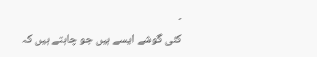۔
کئی گوشے ایسے ہیں جو چاہتے ہیں کہ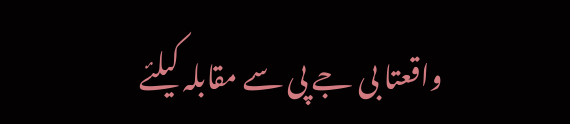واقعتا بی جے پی سے مقابلہ کیلئے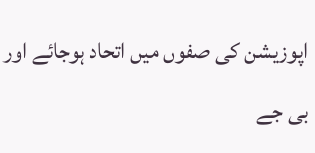اپوزیشن کی صفوں میں اتحاد ہوجائے اور بی جے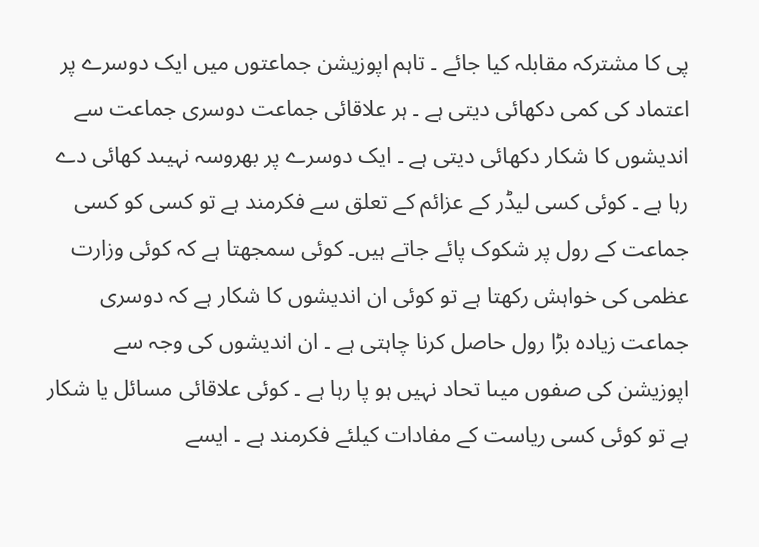پی کا مشترکہ مقابلہ کیا جائے ۔ تاہم اپوزیشن جماعتوں میں ایک دوسرے پر اعتماد کی کمی دکھائی دیتی ہے ۔ ہر علاقائی جماعت دوسری جماعت سے اندیشوں کا شکار دکھائی دیتی ہے ۔ ایک دوسرے پر بھروسہ نہیںد کھائی دے رہا ہے ۔ کوئی کسی لیڈر کے عزائم کے تعلق سے فکرمند ہے تو کسی کو کسی جماعت کے رول پر شکوک پائے جاتے ہیں۔ کوئی سمجھتا ہے کہ کوئی وزارت عظمی کی خواہش رکھتا ہے تو کوئی ان اندیشوں کا شکار ہے کہ دوسری جماعت زیادہ بڑا رول حاصل کرنا چاہتی ہے ۔ ان اندیشوں کی وجہ سے اپوزیشن کی صفوں میںا تحاد نہیں ہو پا رہا ہے ۔ کوئی علاقائی مسائل یا شکار ہے تو کوئی کسی ریاست کے مفادات کیلئے فکرمند ہے ۔ ایسے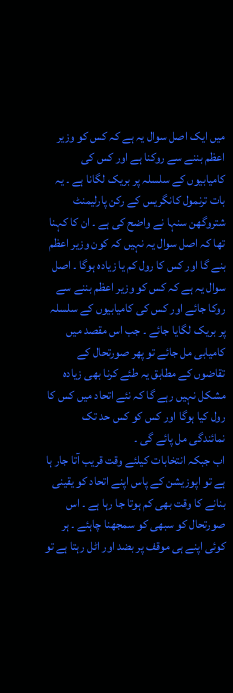میں ایک اصل سوال یہ ہے کہ کس کو وزیر اعظم بننے سے روکنا ہے اور کس کی کامیابیوں کے سلسلہ پر بریک لگانا ہے ۔ یہ بات ترنمول کانگریس کے رکن پارلیمنٹ شتروگھن سنہا نے واضح کی ہے ۔ ان کا کہنا تھا کہ اصل سوال یہ نہیں کہ کون وزیر اعظم بنے گا اور کس کا رول کم یا زیادہ ہوگا ۔ اصل سوال یہ ہے کہ کس کو وزیر اعظم بننے سے روکا جائے اور کس کی کامیابیوں کے سلسلہ پر بریک لگایا جائے ۔ جب اس مقصد میں کامیابی مل جائے تو پھر صورتحال کے تقاضوں کے مطابق یہ طئے کرنا بھی زیادہ مشکل نہیں رہے گا کہ نئے اتحاد میں کس کا رول کیا ہوگا اور کس کو کس حد تک نمائندگی مل پائے گی ۔
اب جبکہ انتخابات کیلئے وقت قریب آتا جار ہا ہے تو اپوزیشن کے پاس اپنے اتحاد کو یقینی بنانے کا وقت بھی کم ہوتا جا رہا ہے ۔ اس صورتحال کو سبھی کو سمجھنا چاہئے ۔ ہر کوئی اپنے ہی موقف پر بضد اور اٹل رہتا ہے تو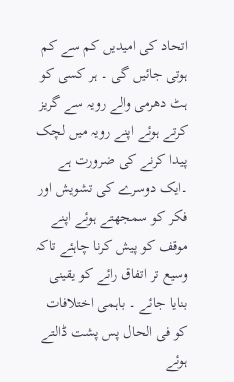اتحاد کی امیدیں کم سے کم ہوتی جائیں گی ۔ ہر کسی کو ہٹ دھرمی والے رویہ سے گریز کرتے ہوئے اپنے رویہ میں لچک پیدا کرنے کی ضرورت ہے ۔ایک دوسرے کی تشویش اور فکر کو سمجھتے ہوئے اپنے موقف کو پیش کرنا چاہئے تاکہ وسیع تر اتفاق رائے کو یقینی بنایا جائے ۔ باہمی اختلافات کو فی الحال پس پشت ڈالتے ہوئے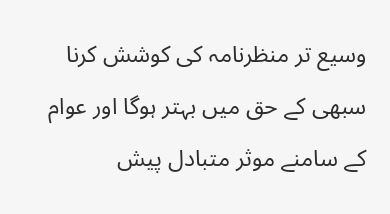وسیع تر منظرنامہ کی کوشش کرنا سبھی کے حق میں بہتر ہوگا اور عوام کے سامنے موثر متبادل پیش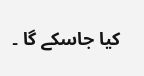کیا جاسکے گا ۔